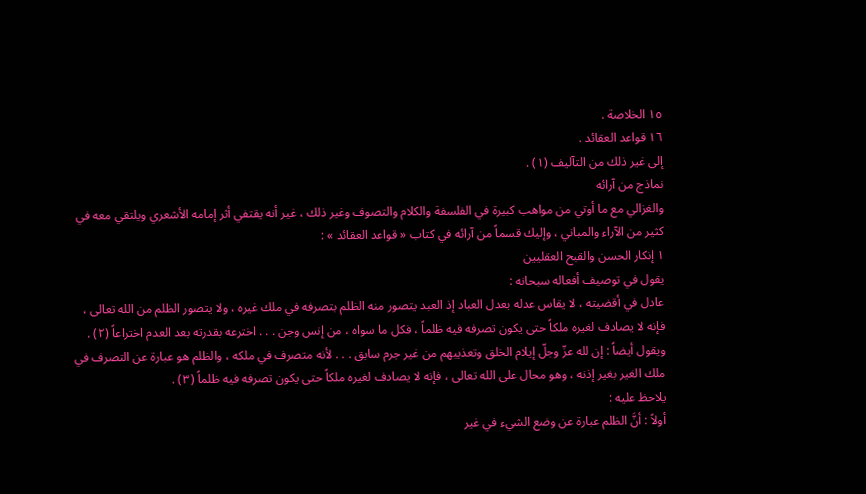١٥ الخلاصة .
١٦ قواعد العقائد .
إلى غير ذلك من التآليف (١) .
نماذج من آرائه
والغزالي مع ما أوتي من مواهب كبيرة في الفلسفة والكلام والتصوف وغير ذلك ، غير أنه يقتفي أثر إمامه الأشعري ويلتقي معه في كثير من الآراء والمباني ، وإليك قسماً من آرائه في كتاب « قواعد العقائد » :
١ إنكار الحسن والقبح العقليين
يقول في توصيف أفعاله سبحانه :
عادل في أقضيته ، لا يقاس عدله بعدل العباد إذ العبد يتصور منه الظلم بتصرفه في ملك غيره ، ولا يتصور الظلم من الله تعالى ، فإنه لا يصادف لغيره ملكاً حتى يكون تصرفه فيه ظلماً ، فكل ما سواه ، من إنس وجن . . . اخترعه بقدرته بعد العدم اختراعاً (٢) .
ويقول أيضاً : إن لله عزّ وجلّ إيلام الخلق وتعذيبهم من غير جرم سابق . . . لأنه متصرف في ملكه ، والظلم هو عبارة عن التصرف في ملك الغير بغير إذنه ، وهو محال على الله تعالى ، فإنه لا يصادف لغيره ملكاً حتى يكون تصرفه فيه ظلماً (٣) .
يلاحظ عليه :
أولاً : أنَّ الظلم عبارة عن وضع الشيء في غير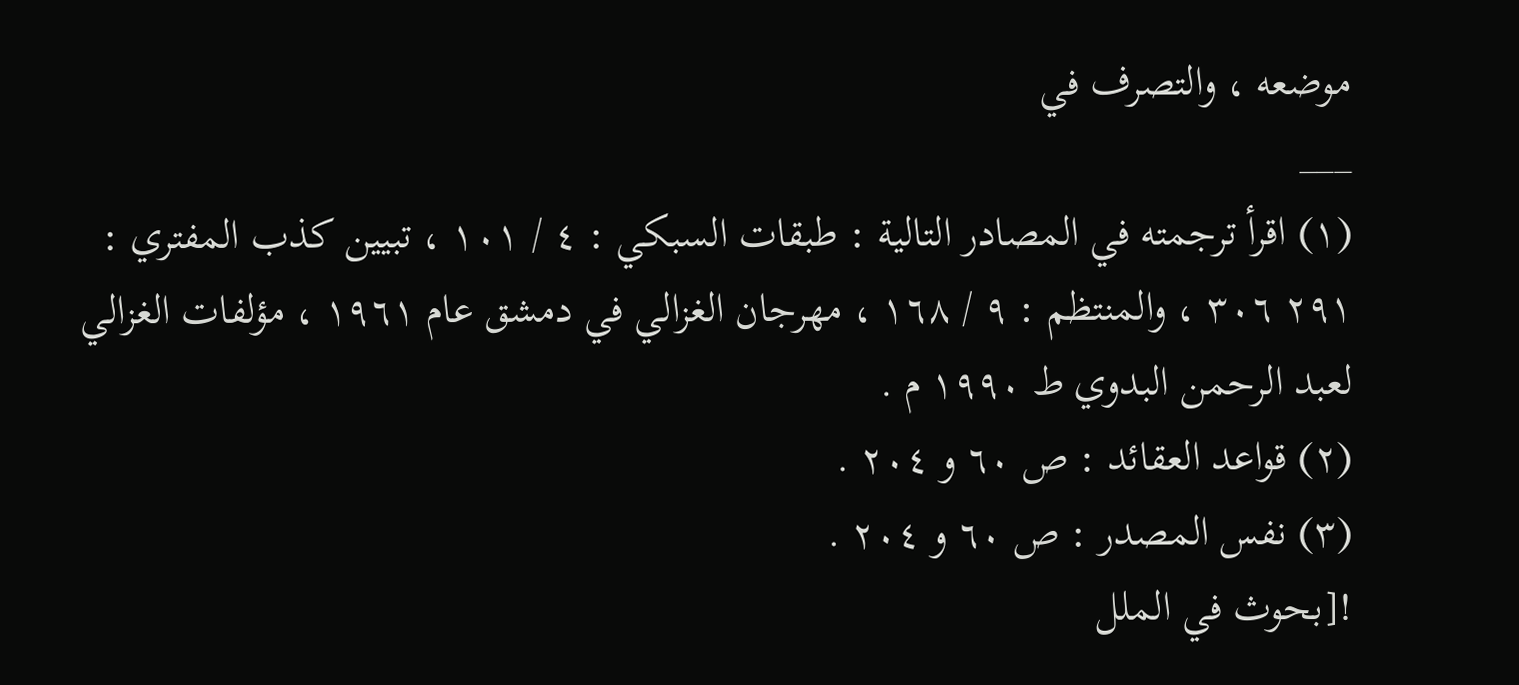موضعه ، والتصرف في
___
(١) اقرأ ترجمته في المصادر التالية : طبقات السبكي : ٤ / ١٠١ ، تبيين كذب المفتري : ٢٩١ ٣٠٦ ، والمنتظم : ٩ / ١٦٨ ، مهرجان الغزالي في دمشق عام ١٩٦١ ، مؤلفات الغزالي لعبد الرحمن البدوي ط ١٩٩٠ م .
(٢) قواعد العقائد : ص ٦٠ و ٢٠٤ .
(٣) نفس المصدر : ص ٦٠ و ٢٠٤ .
![بحوث في الملل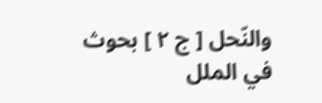والنّحل [ ج ٢ ] بحوث في الملل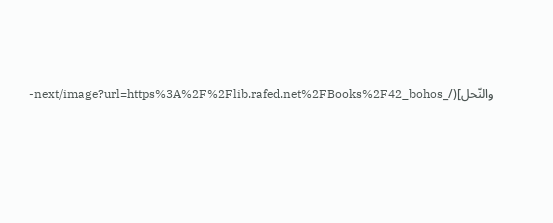والنّحل](/_next/image?url=https%3A%2F%2Flib.rafed.net%2FBooks%2F42_bohos-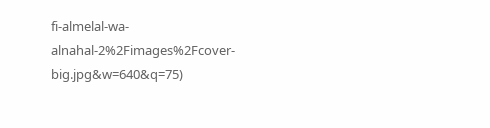fi-almelal-wa-alnahal-2%2Fimages%2Fcover-big.jpg&w=640&q=75)